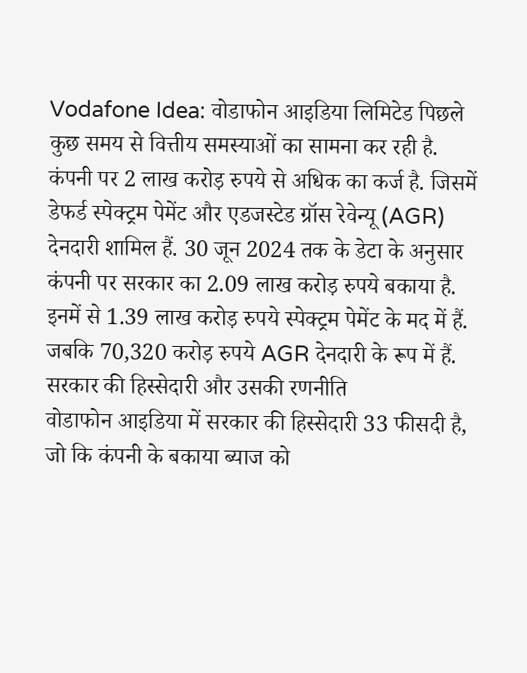Vodafone Idea: वोडाफोन आइडिया लिमिटेड पिछले कुछ समय से वित्तीय समस्याओं का सामना कर रही है. कंपनी पर 2 लाख करोड़ रुपये से अधिक का कर्ज है. जिसमें डेफर्ड स्पेक्ट्रम पेमेंट और एडजस्टेड ग्रॉस रेवेन्यू (AGR) देनदारी शामिल हैं. 30 जून 2024 तक के डेटा के अनुसार कंपनी पर सरकार का 2.09 लाख करोड़ रुपये बकाया है. इनमें से 1.39 लाख करोड़ रुपये स्पेक्ट्रम पेमेंट के मद में हैं. जबकि 70,320 करोड़ रुपये AGR देनदारी के रूप में हैं.
सरकार की हिस्सेदारी और उसकी रणनीति
वोडाफोन आइडिया में सरकार की हिस्सेदारी 33 फीसदी है, जो कि कंपनी के बकाया ब्याज को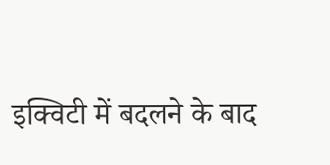इक्विटी में बदलने के बाद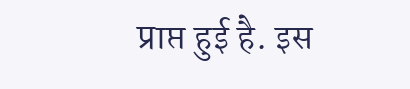प्राप्त हुई है. इस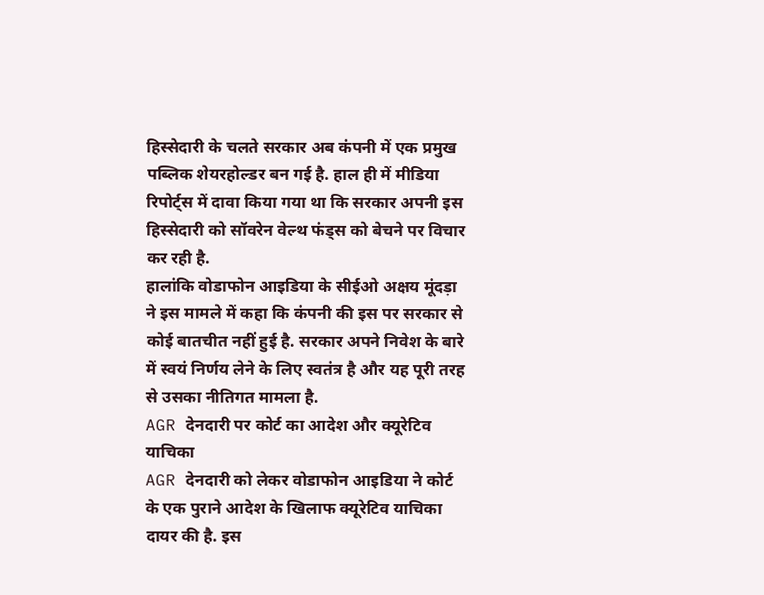हिस्सेदारी के चलते सरकार अब कंपनी में एक प्रमुख पब्लिक शेयरहोल्डर बन गई है. हाल ही में मीडिया रिपोर्ट्स में दावा किया गया था कि सरकार अपनी इस हिस्सेदारी को सॉवरेन वेल्थ फंड्स को बेचने पर विचार कर रही है.
हालांकि वोडाफोन आइडिया के सीईओ अक्षय मूंदड़ा ने इस मामले में कहा कि कंपनी की इस पर सरकार से कोई बातचीत नहीं हुई है. सरकार अपने निवेश के बारे में स्वयं निर्णय लेने के लिए स्वतंत्र है और यह पूरी तरह से उसका नीतिगत मामला है.
AGR देनदारी पर कोर्ट का आदेश और क्यूरेटिव याचिका
AGR देनदारी को लेकर वोडाफोन आइडिया ने कोर्ट के एक पुराने आदेश के खिलाफ क्यूरेटिव याचिका दायर की है. इस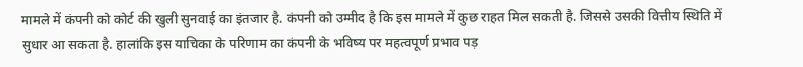मामले में कंपनी को कोर्ट की खुली सुनवाई का इंतजार है. कंपनी को उम्मीद है कि इस मामले में कुछ राहत मिल सकती है. जिससे उसकी वित्तीय स्थिति में सुधार आ सकता है. हालांकि इस याचिका के परिणाम का कंपनी के भविष्य पर महत्वपूर्ण प्रभाव पड़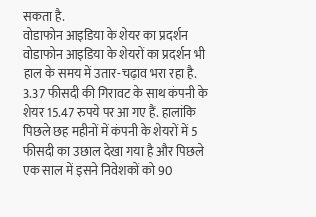सकता है.
वोडाफोन आइडिया के शेयर का प्रदर्शन
वोडाफोन आइडिया के शेयरों का प्रदर्शन भी हाल के समय में उतार-चढ़ाव भरा रहा है. 3.37 फीसदी की गिरावट के साथ कंपनी के शेयर 15.47 रुपये पर आ गए हैं. हालांकि पिछले छह महीनों में कंपनी के शेयरों में 5 फीसदी का उछाल देखा गया है और पिछले एक साल में इसने निवेशकों को 90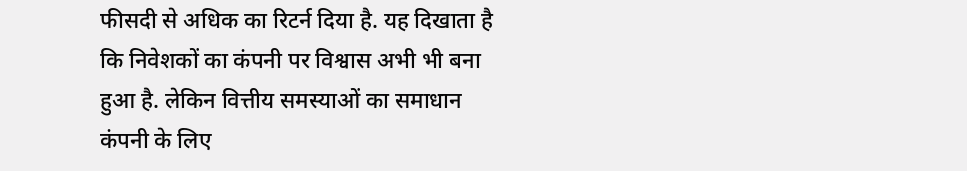फीसदी से अधिक का रिटर्न दिया है. यह दिखाता है कि निवेशकों का कंपनी पर विश्वास अभी भी बना हुआ है. लेकिन वित्तीय समस्याओं का समाधान कंपनी के लिए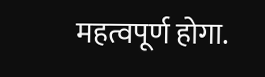महत्वपूर्ण होगा.